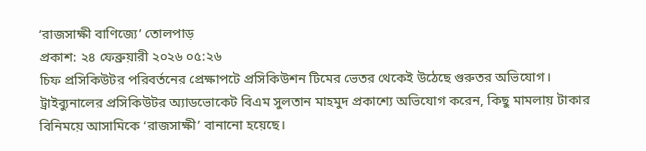‘রাজসাক্ষী বাণিজ্যে’ তোলপাড়
প্রকাশ: ২৪ ফেব্রুয়ারী ২০২৬ ০৫:২৬
চিফ প্রসিকিউটর পরিবর্তনের প্রেক্ষাপটে প্রসিকিউশন টিমের ভেতর থেকেই উঠেছে গুরুতর অভিযোগ। ট্রাইব্যুনালের প্রসিকিউটর অ্যাডভোকেট বিএম সুলতান মাহমুদ প্রকাশ্যে অভিযোগ করেন, কিছু মামলায় টাকার বিনিময়ে আসামিকে ‘রাজসাক্ষী’ বানানো হয়েছে।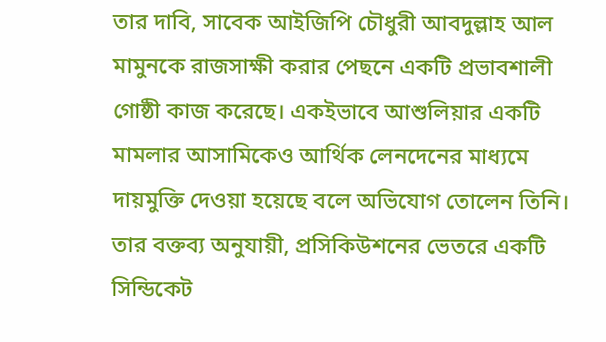তার দাবি, সাবেক আইজিপি চৌধুরী আবদুল্লাহ আল মামুনকে রাজসাক্ষী করার পেছনে একটি প্রভাবশালী গোষ্ঠী কাজ করেছে। একইভাবে আশুলিয়ার একটি মামলার আসামিকেও আর্থিক লেনদেনের মাধ্যমে দায়মুক্তি দেওয়া হয়েছে বলে অভিযোগ তোলেন তিনি।
তার বক্তব্য অনুযায়ী, প্রসিকিউশনের ভেতরে একটি সিন্ডিকেট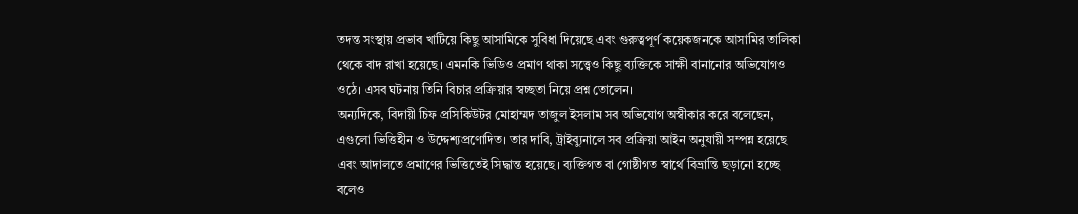তদন্ত সংস্থায় প্রভাব খাটিয়ে কিছু আসামিকে সুবিধা দিয়েছে এবং গুরুত্বপূর্ণ কয়েকজনকে আসামির তালিকা থেকে বাদ রাখা হয়েছে। এমনকি ভিডিও প্রমাণ থাকা সত্ত্বেও কিছু ব্যক্তিকে সাক্ষী বানানোর অভিযোগও ওঠে। এসব ঘটনায় তিনি বিচার প্রক্রিয়ার স্বচ্ছতা নিয়ে প্রশ্ন তোলেন।
অন্যদিকে, বিদায়ী চিফ প্রসিকিউটর মোহাম্মদ তাজুল ইসলাম সব অভিযোগ অস্বীকার করে বলেছেন, এগুলো ভিত্তিহীন ও উদ্দেশ্যপ্রণোদিত। তার দাবি, ট্রাইব্যুনালে সব প্রক্রিয়া আইন অনুযায়ী সম্পন্ন হয়েছে এবং আদালতে প্রমাণের ভিত্তিতেই সিদ্ধান্ত হয়েছে। ব্যক্তিগত বা গোষ্ঠীগত স্বার্থে বিভ্রান্তি ছড়ানো হচ্ছে বলেও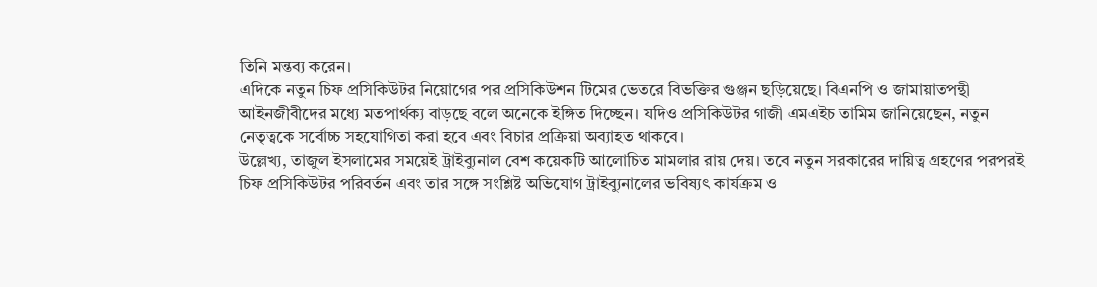তিনি মন্তব্য করেন।
এদিকে নতুন চিফ প্রসিকিউটর নিয়োগের পর প্রসিকিউশন টিমের ভেতরে বিভক্তির গুঞ্জন ছড়িয়েছে। বিএনপি ও জামায়াতপন্থী আইনজীবীদের মধ্যে মতপার্থক্য বাড়ছে বলে অনেকে ইঙ্গিত দিচ্ছেন। যদিও প্রসিকিউটর গাজী এমএইচ তামিম জানিয়েছেন, নতুন নেতৃত্বকে সর্বোচ্চ সহযোগিতা করা হবে এবং বিচার প্রক্রিয়া অব্যাহত থাকবে।
উল্লেখ্য, তাজুল ইসলামের সময়েই ট্রাইব্যুনাল বেশ কয়েকটি আলোচিত মামলার রায় দেয়। তবে নতুন সরকারের দায়িত্ব গ্রহণের পরপরই চিফ প্রসিকিউটর পরিবর্তন এবং তার সঙ্গে সংশ্লিষ্ট অভিযোগ ট্রাইব্যুনালের ভবিষ্যৎ কার্যক্রম ও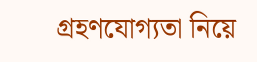গ্রহণযোগ্যতা নিয়ে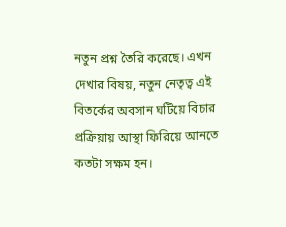নতুন প্রশ্ন তৈরি করেছে। এখন দেখার বিষয়, নতুন নেতৃত্ব এই বিতর্কের অবসান ঘটিয়ে বিচার প্রক্রিয়ায় আস্থা ফিরিয়ে আনতে কতটা সক্ষম হন।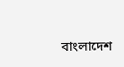বাংলাদেশ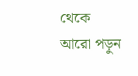থেকে আরো পড়ুন